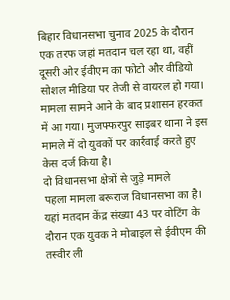बिहार विधानसभा चुनाव 2025 के दौरान एक तरफ जहां मतदान चल रहा था, वहीं दूसरी ओर ईवीएम का फोटो और वीडियो सोशल मीडिया पर तेजी से वायरल हो गया। मामला सामने आने के बाद प्रशासन हरकत में आ गया। मुजफ्फरपुर साइबर थाना ने इस मामले में दो युवकों पर कार्रवाई करते हुए केस दर्ज किया है।
दो विधानसभा क्षेत्रों से जुड़े मामले
पहला मामला बरूराज विधानसभा का है। यहां मतदान केंद्र संख्या 43 पर वोटिंग के दौरान एक युवक ने मोबाइल से ईवीएम की तस्वीर ली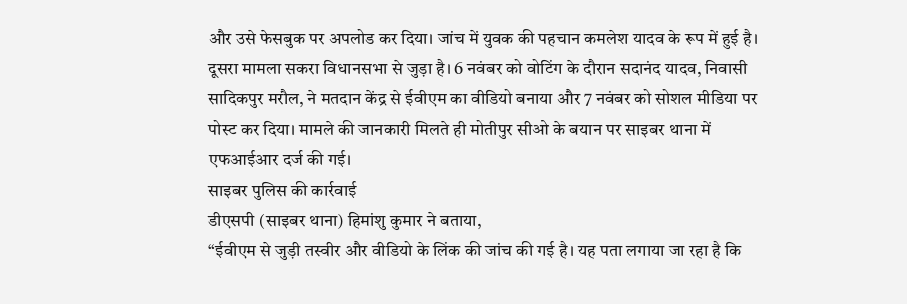और उसे फेसबुक पर अपलोड कर दिया। जांच में युवक की पहचान कमलेश यादव के रूप में हुई है।
दूसरा मामला सकरा विधानसभा से जुड़ा है। 6 नवंबर को वोटिंग के दौरान सदानंद यादव, निवासी सादिकपुर मरौल, ने मतदान केंद्र से ईवीएम का वीडियो बनाया और 7 नवंबर को सोशल मीडिया पर पोस्ट कर दिया। मामले की जानकारी मिलते ही मोतीपुर सीओ के बयान पर साइबर थाना में एफआईआर दर्ज की गई।
साइबर पुलिस की कार्रवाई
डीएसपी (साइबर थाना) हिमांशु कुमार ने बताया,
“ईवीएम से जुड़ी तस्वीर और वीडियो के लिंक की जांच की गई है। यह पता लगाया जा रहा है कि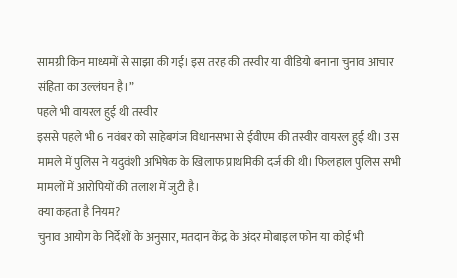सामग्री किन माध्यमों से साझा की गई। इस तरह की तस्वीर या वीडियो बनाना चुनाव आचार संहिता का उल्लंघन है।”
पहले भी वायरल हुई थी तस्वीर
इससे पहले भी 6 नवंबर को साहेबगंज विधानसभा से ईवीएम की तस्वीर वायरल हुई थी। उस मामले में पुलिस ने यदुवंशी अभिषेक के खिलाफ प्राथमिकी दर्ज की थी। फिलहाल पुलिस सभी मामलों में आरोपियों की तलाश में जुटी है।
क्या कहता है नियम?
चुनाव आयोग के निर्देशों के अनुसार, मतदान केंद्र के अंदर मोबाइल फोन या कोई भी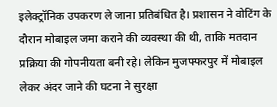इलेक्ट्रॉनिक उपकरण ले जाना प्रतिबंधित है। प्रशासन ने वोटिंग के दौरान मोबाइल जमा कराने की व्यवस्था की थी, ताकि मतदान प्रक्रिया की गोपनीयता बनी रहे। लेकिन मुजफ्फरपुर में मोबाइल लेकर अंदर जाने की घटना ने सुरक्षा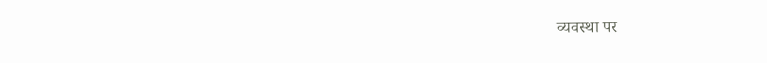व्यवस्था पर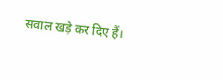सवाल खड़े कर दिए हैं।